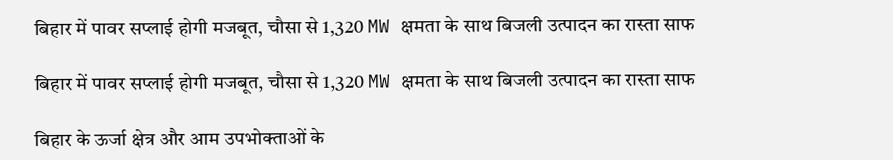बिहार में पावर सप्लाई होगी मजबूत, चौसा से 1,320 MW क्षमता के साथ बिजली उत्पादन का रास्ता साफ

बिहार में पावर सप्लाई होगी मजबूत, चौसा से 1,320 MW क्षमता के साथ बिजली उत्पादन का रास्ता साफ

बिहार के ऊर्जा क्षेत्र और आम उपभोक्ताओं के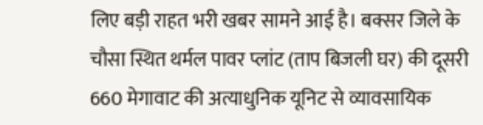लिए बड़ी राहत भरी खबर सामने आई है। बक्सर जिले के चौसा स्थित थर्मल पावर प्लांट (ताप बिजली घर) की दूसरी 660 मेगावाट की अत्याधुनिक यूनिट से व्यावसायिक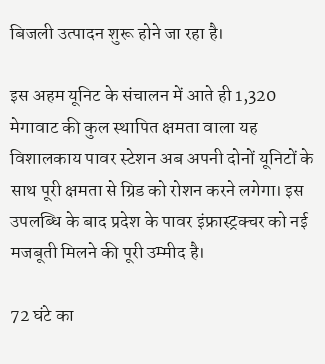बिजली उत्पादन शुरू होने जा रहा है।

इस अहम यूनिट के संचालन में आते ही 1,320 मेगावाट की कुल स्थापित क्षमता वाला यह विशालकाय पावर स्टेशन अब अपनी दोनों यूनिटों के साथ पूरी क्षमता से ग्रिड को रोशन करने लगेगा। इस उपलब्धि के बाद प्रदेश के पावर इंफ्रास्ट्रक्चर को नई मजबूती मिलने की पूरी उम्मीद है।

72 घंटे का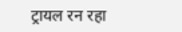ट्रायल रन रहा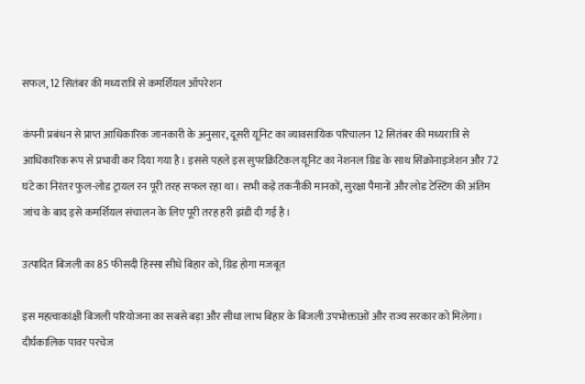सफल, 12 सितंबर की मध्यरात्रि से कमर्शियल ऑपरेशन

कंपनी प्रबंधन से प्राप्त आधिकारिक जानकारी के अनुसार, दूसरी यूनिट का व्यावसायिक परिचालन 12 सितंबर की मध्यरात्रि से आधिकारिक रूप से प्रभावी कर दिया गया है। इससे पहले इस सुपरक्रिटिकल यूनिट का नेशनल ग्रिड के साथ सिंक्रोनाइजेशन और 72 घंटे का निरंतर फुल-लोड ट्रायल रन पूरी तरह सफल रहा था। सभी कड़े तकनीकी मानकों, सुरक्षा पैमानों और लोड टेस्टिंग की अंतिम जांच के बाद इसे कमर्शियल संचालन के लिए पूरी तरह हरी झंडी दी गई है।

उत्पादित बिजली का 85 फीसदी हिस्सा सीधे बिहार को, ग्रिड होगा मजबूत

इस महत्वाकांक्षी बिजली परियोजना का सबसे बड़ा और सीधा लाभ बिहार के बिजली उपभोक्ताओं और राज्य सरकार को मिलेगा। दीर्घकालिक पावर परचेज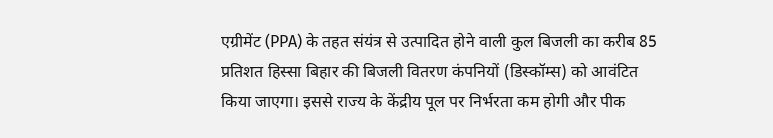एग्रीमेंट (PPA) के तहत संयंत्र से उत्पादित होने वाली कुल बिजली का करीब 85 प्रतिशत हिस्सा बिहार की बिजली वितरण कंपनियों (डिस्कॉम्स) को आवंटित किया जाएगा। इससे राज्य के केंद्रीय पूल पर निर्भरता कम होगी और पीक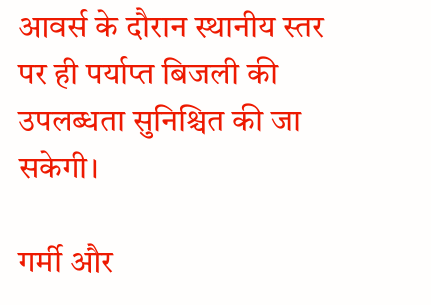आवर्स के दौरान स्थानीय स्तर पर ही पर्याप्त बिजली की उपलब्धता सुनिश्चित की जा सकेगी।

गर्मी और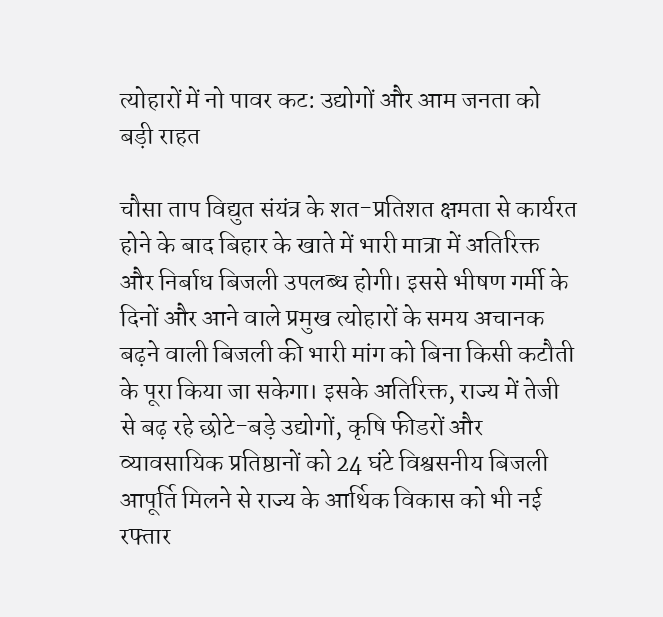त्योहारों में नो पावर कट: उद्योगों और आम जनता को बड़ी राहत

चौसा ताप विद्युत संयंत्र के शत-प्रतिशत क्षमता से कार्यरत होने के बाद बिहार के खाते में भारी मात्रा में अतिरिक्त और निर्बाध बिजली उपलब्ध होगी। इससे भीषण गर्मी के दिनों और आने वाले प्रमुख त्योहारों के समय अचानक बढ़ने वाली बिजली की भारी मांग को बिना किसी कटौती के पूरा किया जा सकेगा। इसके अतिरिक्त, राज्य में तेजी से बढ़ रहे छोटे-बड़े उद्योगों, कृषि फीडरों और व्यावसायिक प्रतिष्ठानों को 24 घंटे विश्वसनीय बिजली आपूर्ति मिलने से राज्य के आर्थिक विकास को भी नई रफ्तार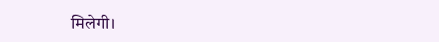मिलेगी।